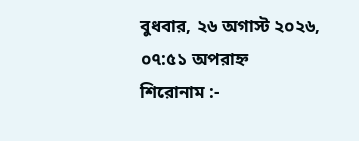বুধবার, ২৬ অগাস্ট ২০২৬, ০৭:৫১ অপরাহ্ন
শিরোনাম :-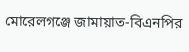মোরেলগঞ্জে জামায়াত-বিএনপির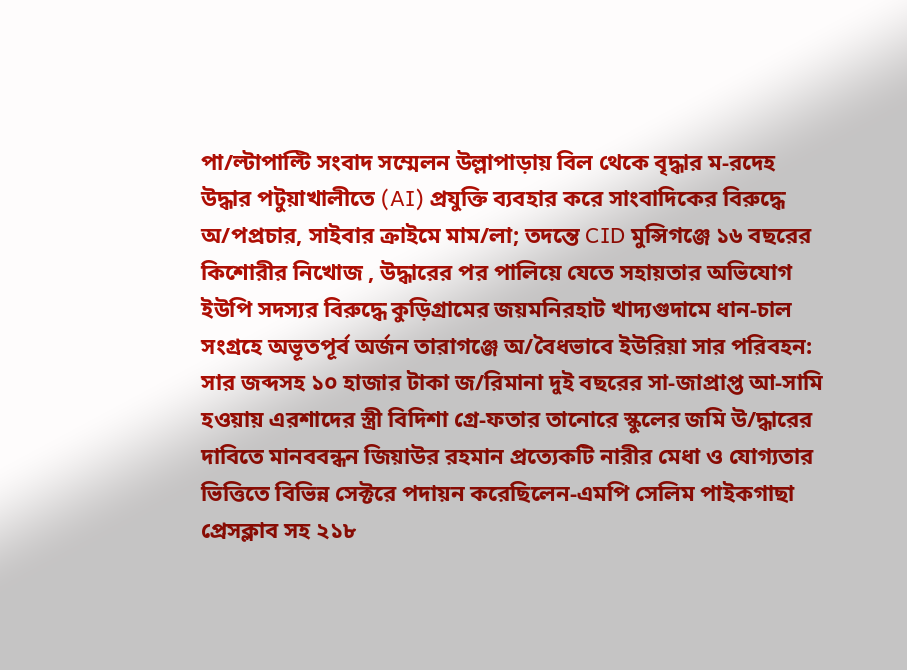পা/ল্টাপাল্টি সংবাদ সম্মেলন উল্লাপাড়ায় বিল থেকে বৃদ্ধার ম-রদেহ উদ্ধার পটুয়াখালীতে (AI) প্রযুক্তি ব্যবহার করে সাংবাদিকের বিরুদ্ধে অ/পপ্রচার, সাইবার ক্রাইমে মাম/লা; তদন্তে CID মুন্সিগঞ্জে ১৬ বছরের কিশোরীর নিখোজ , উদ্ধারের পর পালিয়ে যেতে সহায়তার অভিযোগ ইউপি সদস্যর বিরুদ্ধে কুড়িগ্রামের জয়মনিরহাট খাদ্যগুদামে ধান-চাল সংগ্রহে অভূতপূর্ব অর্জন তারাগঞ্জে অ/বৈধভাবে ইউরিয়া সার পরিবহন: সার জব্দসহ ১০ হাজার টাকা জ/রিমানা দুই বছরের সা-জাপ্রাপ্ত আ-সামি হওয়ায় এরশাদের স্ত্রী বিদিশা গ্রে-ফতার তানোরে স্কুলের জমি উ/দ্ধারের দাবিতে মানববন্ধন জিয়াউর রহমান প্রত্যেকটি নারীর মেধা ও যোগ্যতার ভিত্তিতে বিভিন্ন সেক্টরে পদায়ন করেছিলেন-এমপি সেলিম পাইকগাছা প্রেসক্লাব সহ ২১৮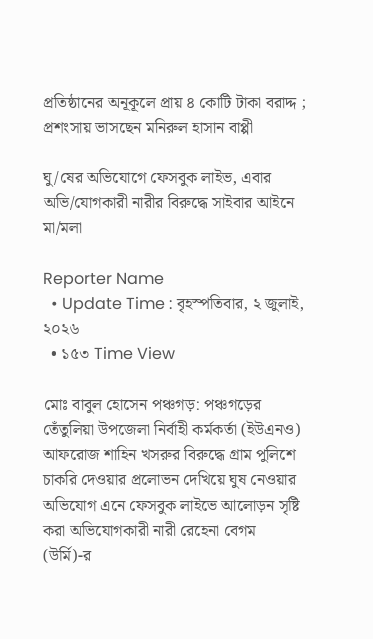প্রতিষ্ঠানের অনূকূলে প্রায় ৪ কোটি টাকা বরাদ্দ ; প্রশংসায় ভাসছেন মনিরুল হাসান বাপ্পী

ঘু/ষের অভিযোগে ফেসবুক লাইভ, এবার অভি/যোগকারী নারীর বিরুদ্ধে সাইবার আইনে মা/মলা

Reporter Name
  • Update Time : বৃহস্পতিবার, ২ জুলাই, ২০২৬
  • ১৫৩ Time View

মোঃ বাবুল হোসেন পঞ্চগড়: পঞ্চগড়ের তেঁতুলিয়া উপজেলা নির্বাহী কর্মকর্তা (ইউএনও) আফরোজ শাহিন খসরুর বিরুদ্ধে গ্রাম পুলিশে চাকরি দেওয়ার প্রলোভন দেখিয়ে ঘুষ নেওয়ার অভিযোগ এনে ফেসবুক লাইভে আলোড়ন সৃষ্টি করা অভিযোগকারী নারী রেহেনা বেগম (উর্মি)-র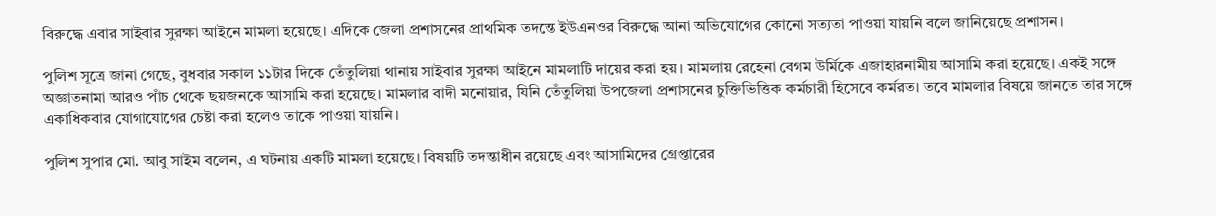বিরুদ্ধে এবার সাইবার সুরক্ষা আইনে মামলা হয়েছে। এদিকে জেলা প্রশাসনের প্রাথমিক তদন্তে ইউএনওর বিরুদ্ধে আনা অভিযোগের কোনো সত্যতা পাওয়া যায়নি বলে জানিয়েছে প্রশাসন।

পুলিশ সূত্রে জানা গেছে, বুধবার সকাল ১১টার দিকে তেঁতুলিয়া থানায় সাইবার সুরক্ষা আইনে মামলাটি দায়ের করা হয়। মামলায় রেহেনা বেগম উর্মিকে এজাহারনামীয় আসামি করা হয়েছে। একই সঙ্গে অজ্ঞাতনামা আরও পাঁচ থেকে ছয়জনকে আসামি করা হয়েছে। মামলার বাদী মনোয়ার, যিনি তেঁতুলিয়া উপজেলা প্রশাসনের চুক্তিভিত্তিক কর্মচারী হিসেবে কর্মরত। তবে মামলার বিষয়ে জানতে তার সঙ্গে একাধিকবার যোগাযোগের চেষ্টা করা হলেও তাকে পাওয়া যায়নি।

পুলিশ সুপার মো. আবু সাইম বলেন, এ ঘটনায় একটি মামলা হয়েছে। বিষয়টি তদন্তাধীন রয়েছে এবং আসামিদের গ্রেপ্তারের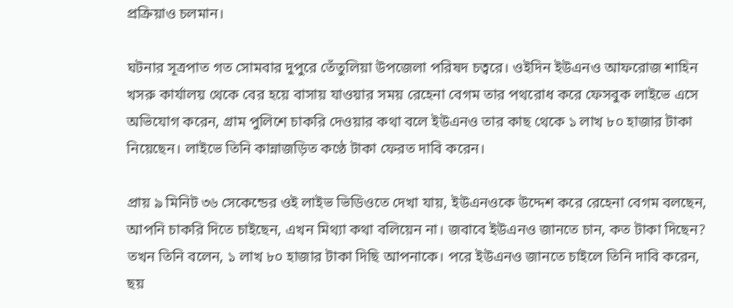প্রক্রিয়াও চলমান।

ঘটনার সূত্রপাত গত সোমবার দুপুরে তেঁতুলিয়া উপজেলা পরিষদ চত্বরে। ওইদিন ইউএনও আফরোজ শাহিন খসরু কার্যালয় থেকে বের হয়ে বাসায় যাওয়ার সময় রেহেনা বেগম তার পথরোধ করে ফেসবুক লাইভে এসে অভিযোগ করেন, গ্রাম পুলিশে চাকরি দেওয়ার কথা বলে ইউএনও তার কাছ থেকে ১ লাখ ৮০ হাজার টাকা নিয়েছেন। লাইভে তিনি কান্নাজড়িত কণ্ঠে টাকা ফেরত দাবি করেন।

প্রায় ৯ মিনিট ৩৬ সেকেন্ডের ওই লাইভ ভিডিওতে দেখা যায়, ইউএনওকে উদ্দেশ করে রেহেনা বেগম বলছেন, আপনি চাকরি দিতে চাইছেন, এখন মিথ্যা কথা বলিয়েন না। জবাবে ইউএনও জানতে চান, কত টাকা দিছেন? তখন তিনি বলেন, ১ লাখ ৮০ হাজার টাকা দিছি আপনাকে। পরে ইউএনও জানতে চাইলে তিনি দাবি করেন, ছয়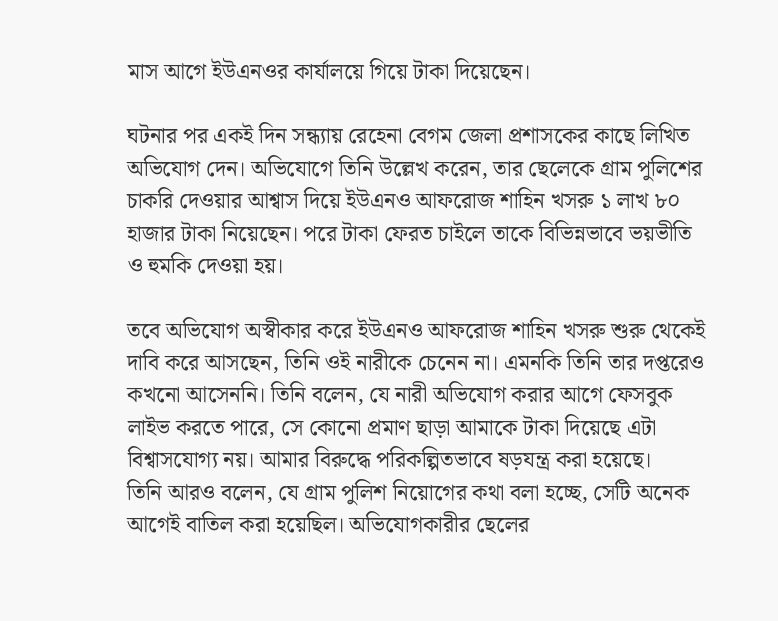মাস আগে ইউএনওর কার্যালয়ে গিয়ে টাকা দিয়েছেন।

ঘটনার পর একই দিন সন্ধ্যায় রেহেনা বেগম জেলা প্রশাসকের কাছে লিখিত অভিযোগ দেন। অভিযোগে তিনি উল্লেখ করেন, তার ছেলেকে গ্রাম পুলিশের চাকরি দেওয়ার আশ্বাস দিয়ে ইউএনও আফরোজ শাহিন খসরু ১ লাখ ৮০ হাজার টাকা নিয়েছেন। পরে টাকা ফেরত চাইলে তাকে বিভিন্নভাবে ভয়ভীতি ও হুমকি দেওয়া হয়।

তবে অভিযোগ অস্বীকার করে ইউএনও আফরোজ শাহিন খসরু শুরু থেকেই দাবি করে আসছেন, তিনি ওই নারীকে চেনেন না। এমনকি তিনি তার দপ্তরেও কখনো আসেননি। তিনি বলেন, যে নারী অভিযোগ করার আগে ফেসবুক লাইভ করতে পারে, সে কোনো প্রমাণ ছাড়া আমাকে টাকা দিয়েছে এটা বিশ্বাসযোগ্য নয়। আমার বিরুদ্ধে পরিকল্পিতভাবে ষড়যন্ত্র করা হয়েছে।
তিনি আরও বলেন, যে গ্রাম পুলিশ নিয়োগের কথা বলা হচ্ছে, সেটি অনেক আগেই বাতিল করা হয়েছিল। অভিযোগকারীর ছেলের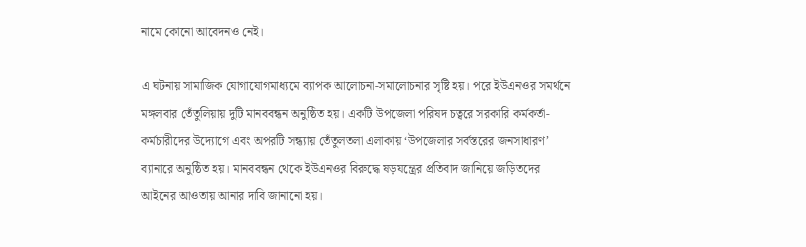নামে কোনো আবেদনও নেই।

এ ঘটনায় সামাজিক যোগাযোগমাধ্যমে ব্যাপক আলোচনা-সমালোচনার সৃষ্টি হয়। পরে ইউএনওর সমর্থনে মঙ্গলবার তেঁতুলিয়ায় দুটি মানববন্ধন অনুষ্ঠিত হয়। একটি উপজেলা পরিষদ চত্বরে সরকারি কর্মকর্তা-কর্মচারীদের উদ্যোগে এবং অপরটি সন্ধ্যায় তেঁতুলতলা এলাকায় ‘উপজেলার সর্বস্তরের জনসাধারণ’ ব্যানারে অনুষ্ঠিত হয়। মানববন্ধন থেকে ইউএনওর বিরুদ্ধে ষড়যন্ত্রের প্রতিবাদ জানিয়ে জড়িতদের আইনের আওতায় আনার দাবি জানানো হয়।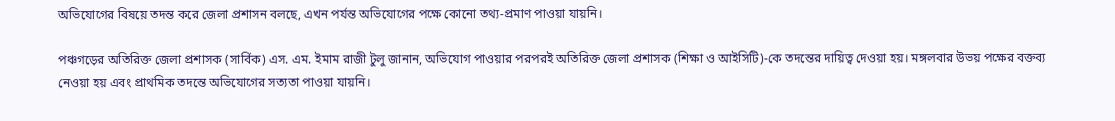অভিযোগের বিষয়ে তদন্ত করে জেলা প্রশাসন বলছে, এখন পর্যন্ত অভিযোগের পক্ষে কোনো তথ্য-প্রমাণ পাওয়া যায়নি।

পঞ্চগড়ের অতিরিক্ত জেলা প্রশাসক (সার্বিক) এস. এম. ইমাম রাজী টুলু জানান, অভিযোগ পাওয়ার পরপরই অতিরিক্ত জেলা প্রশাসক (শিক্ষা ও আইসিটি)-কে তদন্তের দায়িত্ব দেওয়া হয়। মঙ্গলবার উভয় পক্ষের বক্তব্য নেওয়া হয় এবং প্রাথমিক তদন্তে অভিযোগের সত্যতা পাওয়া যায়নি।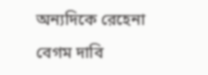অন্যদিকে রেহেনা বেগম দাবি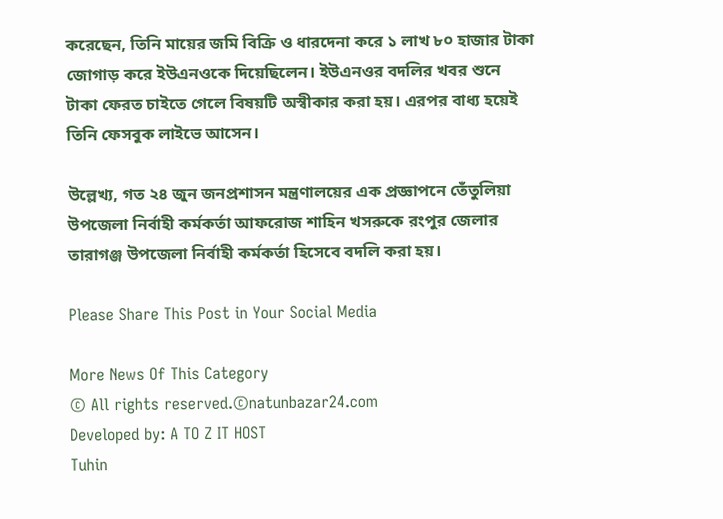করেছেন, তিনি মায়ের জমি বিক্রি ও ধারদেনা করে ১ লাখ ৮০ হাজার টাকা জোগাড় করে ইউএনওকে দিয়েছিলেন। ইউএনওর বদলির খবর শুনে টাকা ফেরত চাইতে গেলে বিষয়টি অস্বীকার করা হয়। এরপর বাধ্য হয়েই তিনি ফেসবুক লাইভে আসেন।

উল্লেখ্য, গত ২৪ জুন জনপ্রশাসন মন্ত্রণালয়ের এক প্রজ্ঞাপনে তেঁতুলিয়া উপজেলা নির্বাহী কর্মকর্তা আফরোজ শাহিন খসরুকে রংপুর জেলার তারাগঞ্জ উপজেলা নির্বাহী কর্মকর্তা হিসেবে বদলি করা হয়।

Please Share This Post in Your Social Media

More News Of This Category
© All rights reserved.©natunbazar24.com
Developed by: A TO Z IT HOST
Tuhin